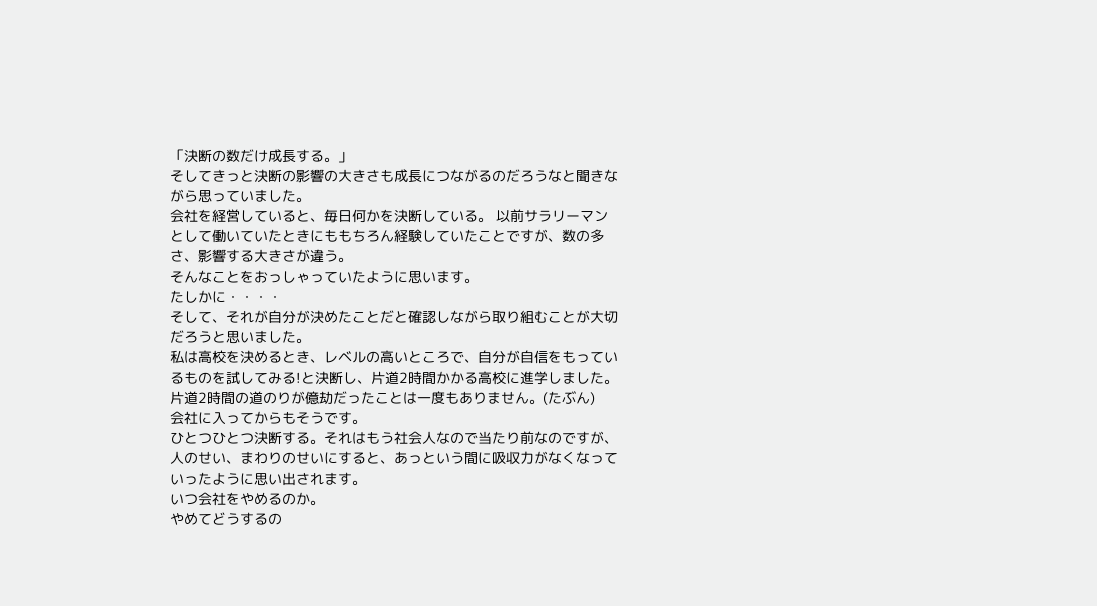「決断の数だけ成長する。」
そしてきっと決断の影響の大きさも成長につながるのだろうなと聞きながら思っていました。
会社を経営していると、毎日何かを決断している。 以前サラリーマンとして働いていたときにももちろん経験していたことですが、数の多さ、影響する大きさが違う。
そんなことをおっしゃっていたように思います。
たしかに・・・・
そして、それが自分が決めたことだと確認しながら取り組むことが大切だろうと思いました。
私は高校を決めるとき、レベルの高いところで、自分が自信をもっているものを試してみる!と決断し、片道2時間かかる高校に進学しました。 片道2時間の道のりが億劫だったことは一度もありません。(たぶん)
会社に入ってからもそうです。
ひとつひとつ決断する。それはもう社会人なので当たり前なのですが、人のせい、まわりのせいにすると、あっという間に吸収力がなくなっていったように思い出されます。
いつ会社をやめるのか。
やめてどうするの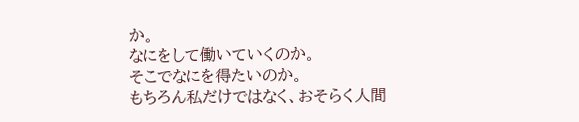か。
なにをして働いていくのか。
そこでなにを得たいのか。
もちろん私だけではなく、おそらく人間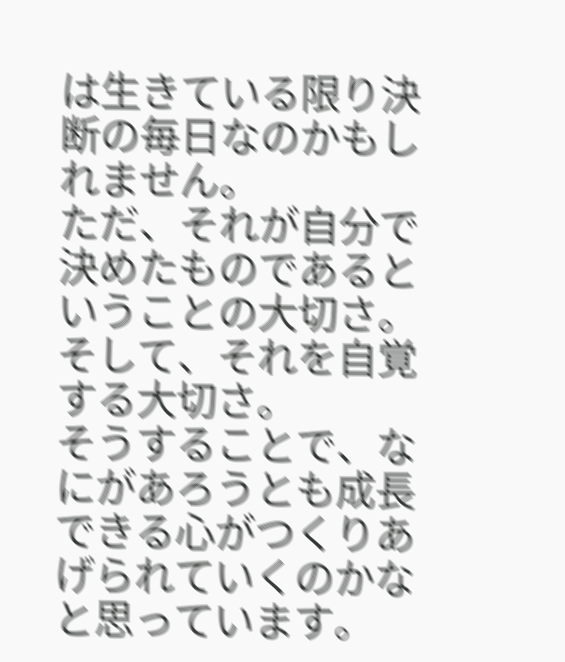は生きている限り決断の毎日なのかもしれません。
ただ、それが自分で決めたものであるということの大切さ。
そして、それを自覚する大切さ。
そうすることで、なにがあろうとも成長できる心がつくりあげられていくのかなと思っています。